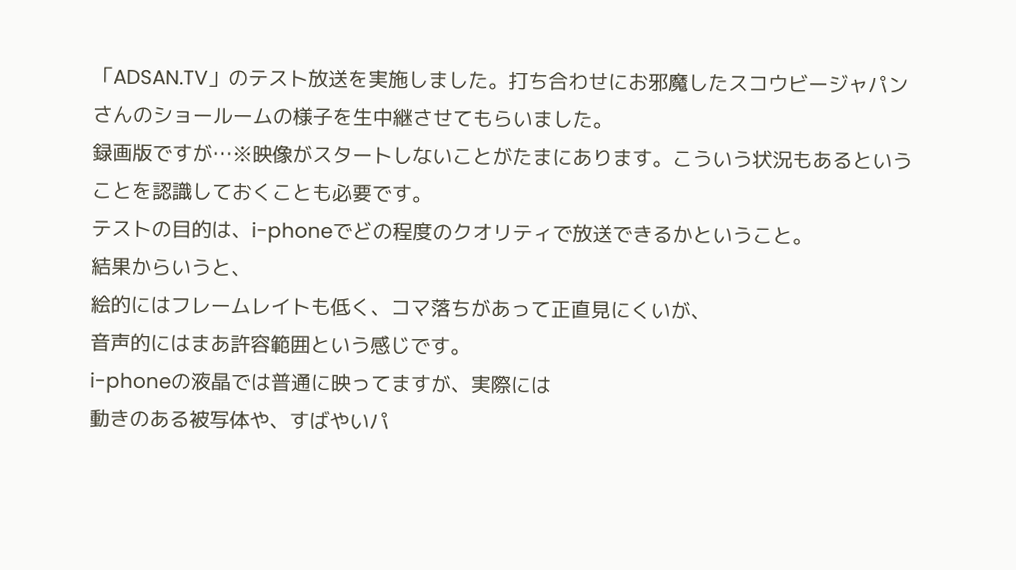「ADSAN.TV」のテスト放送を実施しました。打ち合わせにお邪魔したスコウビージャパンさんのショールームの様子を生中継させてもらいました。
録画版ですが…※映像がスタートしないことがたまにあります。こういう状況もあるということを認識しておくことも必要です。
テストの目的は、i-phoneでどの程度のクオリティで放送できるかということ。
結果からいうと、
絵的にはフレームレイトも低く、コマ落ちがあって正直見にくいが、
音声的にはまあ許容範囲という感じです。
i-phoneの液晶では普通に映ってますが、実際には
動きのある被写体や、すばやいパ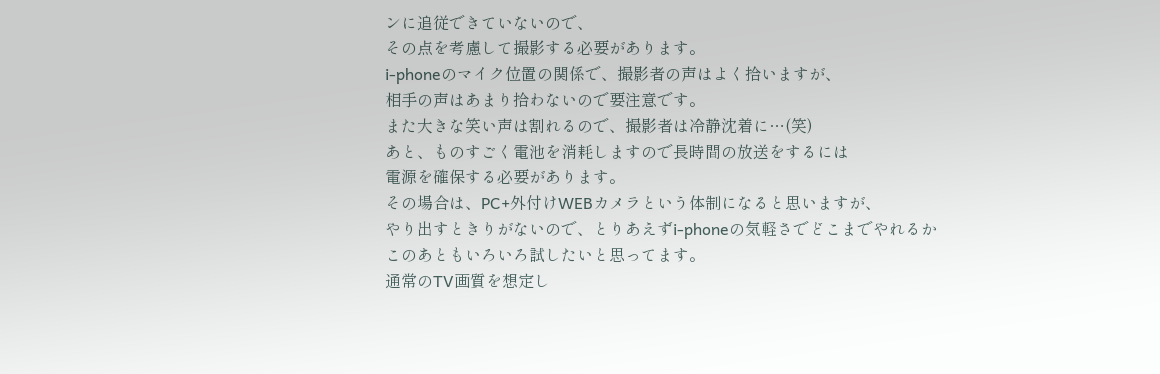ンに追従できていないので、
その点を考慮して撮影する必要があります。
i-phoneのマイク位置の関係で、撮影者の声はよく拾いますが、
相手の声はあまり拾わないので要注意です。
また大きな笑い声は割れるので、撮影者は冷静沈着に…(笑)
あと、ものすごく電池を消耗しますので長時間の放送をするには
電源を確保する必要があります。
その場合は、PC+外付けWEBカメラという体制になると思いますが、
やり出すときりがないので、とりあえずi-phoneの気軽さでどこまでやれるか
このあともいろいろ試したいと思ってます。
通常のTV画質を想定し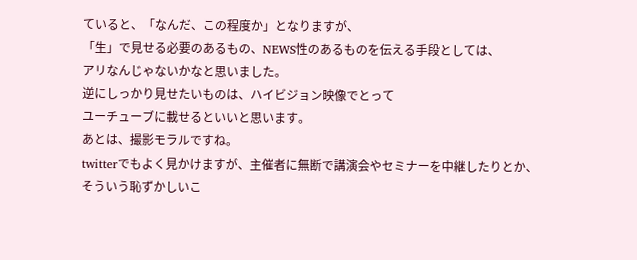ていると、「なんだ、この程度か」となりますが、
「生」で見せる必要のあるもの、NEWS性のあるものを伝える手段としては、
アリなんじゃないかなと思いました。
逆にしっかり見せたいものは、ハイビジョン映像でとって
ユーチューブに載せるといいと思います。
あとは、撮影モラルですね。
twitterでもよく見かけますが、主催者に無断で講演会やセミナーを中継したりとか、
そういう恥ずかしいこ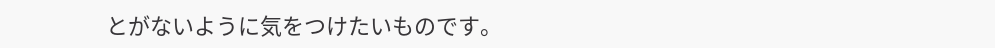とがないように気をつけたいものです。